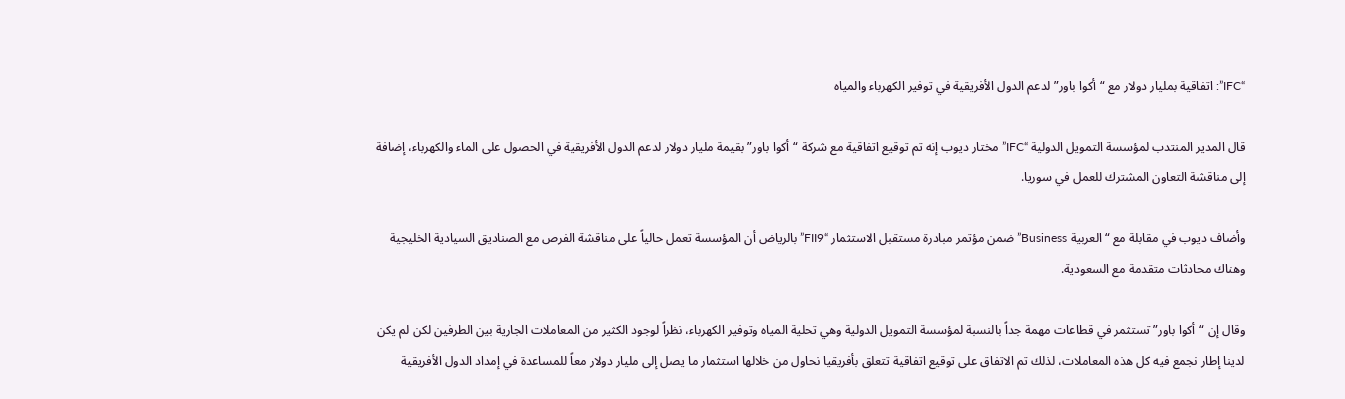“IFC”: اتفاقية بمليار دولار مع “أكوا باور” لدعم الدول الأفريقية في توفير الكهرباء والمياه

قال المدير المنتدب لمؤسسة التمويل الدولية “IFC” مختار ديوب إنه تم توقيع اتفاقية مع شركة “أكوا باور” بقيمة مليار دولار لدعم الدول الأفريقية في الحصول على الماء والكهرباء، إضافة إلى مناقشة التعاون المشترك للعمل في سوريا.

وأضاف ديوب في مقابلة مع “العربية Business” ضمن مؤتمر مبادرة مستقبل الاستثمار “FII9” بالرياض أن المؤسسة تعمل حالياً على مناقشة الفرص مع الصناديق السيادية الخليجية وهناك محادثات متقدمة مع السعودية.

وقال إن “أكوا باور” تستثمر في قطاعات مهمة جداً بالنسبة لمؤسسة التمويل الدولية وهي تحلية المياه وتوفير الكهرباء، نظراً لوجود الكثير من المعاملات الجارية بين الطرفين لكن لم يكن لدينا إطار نجمع فيه كل هذه المعاملات، لذلك تم الاتفاق على توقيع اتفاقية تتعلق بأفريقيا نحاول من خلالها استثمار ما يصل إلى مليار دولار معاً للمساعدة في إمداد الدول الأفريقية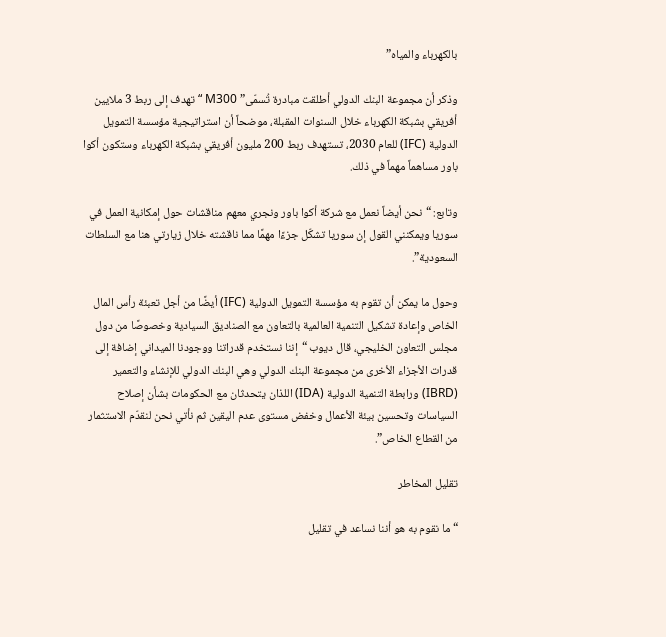بالكهرباء والمياه”

وذكر أن مجموعة البنك الدولي أطلقت مبادرة تُسمّى” M300 “ تهدف إلى ربط 3 ملايين أفريقي بشبكة الكهرباء خلال السنوات المقبلة، موضحاً أن استراتيجية مؤسسة التمويل الدولية (IFC) للعام 2030، تستهدف ربط 200 مليون أفريقي بشبكة الكهرباء وستكون أكوا باور مساهماً مهماً في ذلك.

وتابع: “نحن أيضاً نعمل مع شركة أكوا باور ونجري معهم مناقشات حول إمكانية العمل في سوريا ويمكنني القول إن سوريا تشكّل جزءًا مهمًا مما ناقشته خلال زيارتي هنا مع السلطات السعودية”.

وحول ما يمكن أن تقوم به مؤسسة التمويل الدولية (IFC) أيضًا من أجل تعبئة رأس المال الخاص وإعادة تشكيل التنمية العالمية بالتعاون مع الصناديق السيادية وخصوصًا من دول مجلس التعاون الخليجي، قال ديوب “إننا نستخدم قدراتنا ووجودنا الميداني إضافة إلى قدرات الأجزاء الأخرى من مجموعة البنك الدولي وهي البنك الدولي للإنشاء والتعمير (IBRD) ورابطة التنمية الدولية (IDA) اللذان يتحدثان مع الحكومات بشأن إصلاح السياسات وتحسين بيئة الأعمال وخفض مستوى عدم اليقين ثم نأتي نحن لنقدّم الاستثمار من القطاع الخاص”.

تقليل المخاطر

“ما نقوم به هو أننا نساعد في تقليل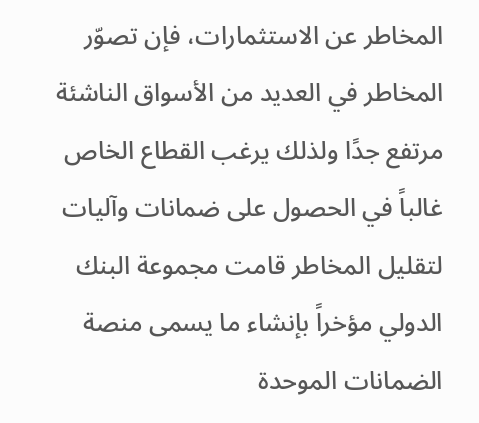المخاطر عن الاستثمارات، فإن تصوّر المخاطر في العديد من الأسواق الناشئة مرتفع جدًا ولذلك يرغب القطاع الخاص غالباً في الحصول على ضمانات وآليات لتقليل المخاطر قامت مجموعة البنك الدولي مؤخراً بإنشاء ما يسمى منصة الضمانات الموحدة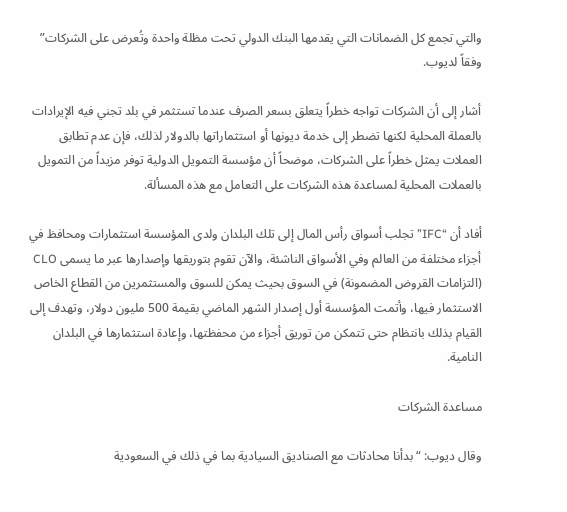والتي تجمع كل الضمانات التي يقدمها البنك الدولي تحت مظلة واحدة وتُعرض على الشركات” وفقاً لديوب.

أشار إلى أن الشركات تواجه خطراً يتعلق بسعر الصرف عندما تستثمر في بلد تجني فيه الإيرادات بالعملة المحلية لكنها تضطر إلى خدمة ديونها أو استثماراتها بالدولار لذلك، فإن عدم تطابق العملات يمثل خطراً على الشركات، موضحاً أن مؤسسة التمويل الدولية توفر مزيداً من التمويل بالعملات المحلية لمساعدة هذه الشركات على التعامل مع هذه المسألة.

أفاد أن “IFC” تجلب أسواق رأس المال إلى تلك البلدان ولدى المؤسسة استثمارات ومحافظ في أجزاء مختلفة من العالم وفي الأسواق الناشئة، والآن تقوم بتوريقها وإصدارها عبر ما يسمى CLO (التزامات القروض المضمونة) في السوق بحيث يمكن للسوق والمستثمرين من القطاع الخاص الاستثمار فيها، وأتمت المؤسسة أول إصدار الشهر الماضي بقيمة 500 مليون دولار، وتهدف إلى القيام بذلك بانتظام حتى تتمكن من توريق أجزاء من محفظتها، وإعادة استثمارها في البلدان النامية.

مساعدة الشركات

وقال ديوب: “بدأنا محادثات مع الصناديق السيادية بما في ذلك في السعودية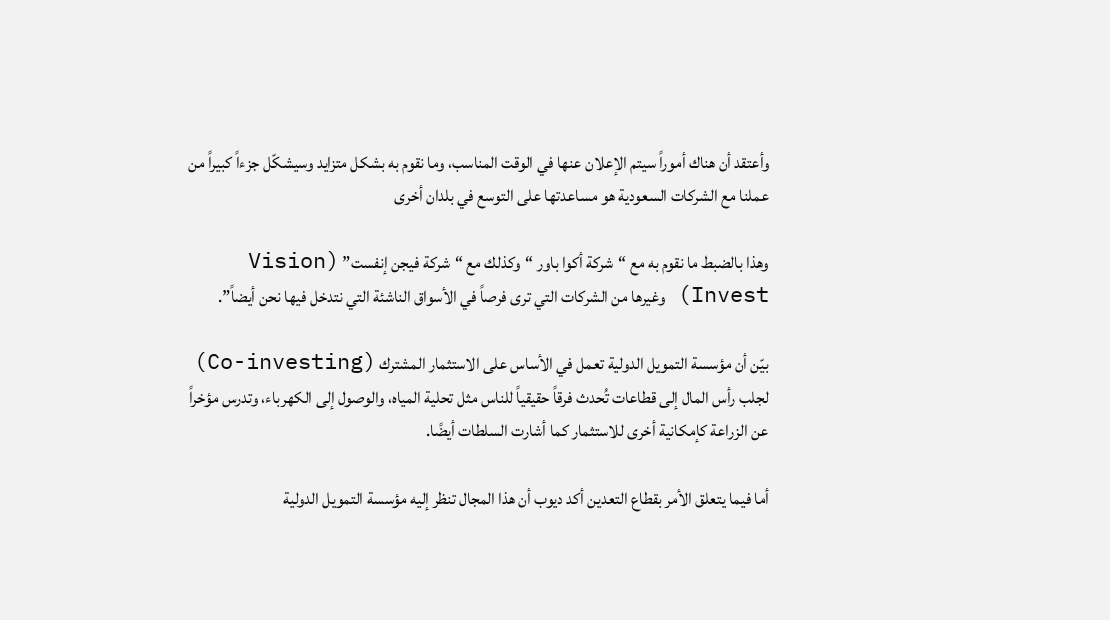وأعتقد أن هناك أموراً سيتم الإعلان عنها في الوقت المناسب، وما نقوم به بشكل متزايد وسيشكّل جزءاً كبيراً من عملنا مع الشركات السعودية هو مساعدتها على التوسع في بلدان أخرى

وهذا بالضبط ما نقوم به مع “شركة أكوا باور “وكذلك مع “شركة فيجن إنفست” (Vision Invest) وغيرها من الشركات التي ترى فرصاً في الأسواق الناشئة التي نتدخل فيها نحن أيضاً”.

بيّن أن مؤسسة التمويل الدولية تعمل في الأساس على الاستثمار المشترك (Co-investing) لجلب رأس المال إلى قطاعات تُحدث فرقاً حقيقياً للناس مثل تحلية المياه، والوصول إلى الكهرباء، وتدرس مؤخراً عن الزراعة كإمكانية أخرى للاستثمار كما أشارت السلطات أيضًا.

أما فيما يتعلق الأمر بقطاع التعدين أكد ديوب أن هذا المجال تنظر إليه مؤسسة التمويل الدولية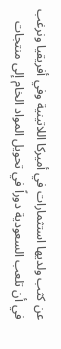عن كثب ولديها استثمارات في أميركا اللاتينية وفي أفريقيا ونرغب في أن تلعب السعودية دوراً في تحويل المواد الخام إلى منتجات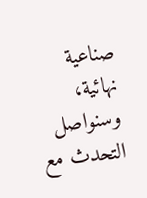صناعية نهائية، وسنواصل التحدث مع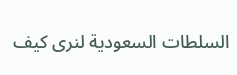السلطات السعودية لنرى كيف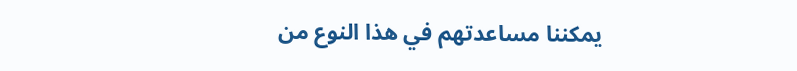يمكننا مساعدتهم في هذا النوع من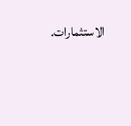الاستثمارات.